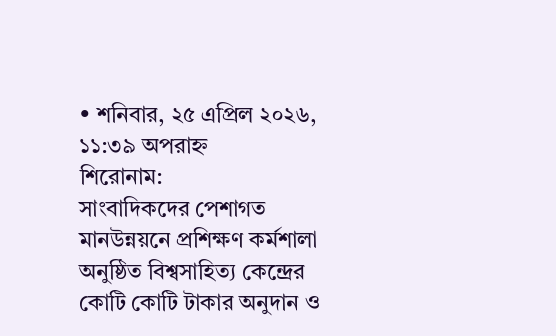• শনিবার, ২৫ এপ্রিল ২০২৬, ১১:৩৯ অপরাহ্ন
শিরোনাম:
সাংবাদিকদের পেশাগত মানউন্নয়নে প্রশিক্ষণ কর্মশালা অনুষ্ঠিত বিশ্বসাহিত্য কেন্দ্রের কোটি কোটি টাকার অনুদান ও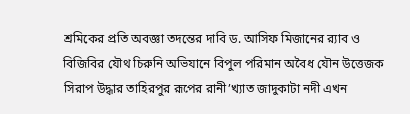শ্রমিকের প্রতি অবজ্ঞা তদন্তের দাবি ড. আসিফ মিজানের র‍্যাব ও বিজিবির যৌথ চিরুনি অভিযানে বিপুল পরিমান অবৈধ যৌন উত্তেজক সিরাপ উদ্ধার তাহিরপুর রূপের রানী’খ্যাত জাদুকাটা নদী এখন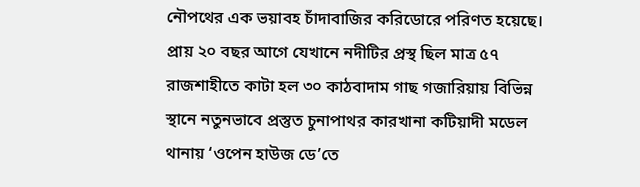নৌপথের এক ভয়াবহ চাঁদাবাজির করিডোরে পরিণত হয়েছে। প্রায় ২০ বছর আগে যেখানে নদীটির প্রস্থ ছিল মাত্র ৫৭ রাজশাহীতে কাটা হল ৩০ কাঠবাদাম গাছ গজারিয়ায় বিভিন্ন স্থানে নতুনভাবে প্রস্তুত চুনাপাথর কারখানা কটিয়াদী মডেল থানায় ‘ওপেন হাউজ ডে’তে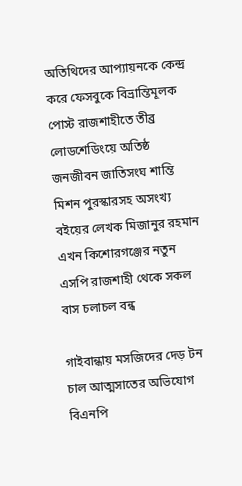অতিথিদের আপ্যায়নকে কেন্দ্র করে ফেসবুকে বিভ্রান্তিমূলক পোস্ট রাজশাহীতে তীব্র লোডশেডিংয়ে অতিষ্ঠ জনজীবন জাতিসংঘ শান্তি মিশন পুরস্কারসহ অসংখ্য ব‌ইয়ের লেখক মিজানুর রহমান এখন কিশোরগঞ্জের নতুন এসপি রাজশাহী থেকে সকল বাস চলাচল বন্ধ

গাইবান্ধায় মসজিদের দেড় টন চাল আত্মসাতের অভিযোগ বিএনপি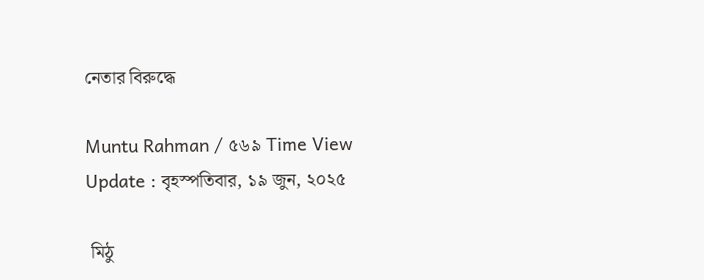নেতার বিরুদ্ধে

Muntu Rahman / ৫৬৯ Time View
Update : বৃহস্পতিবার, ১৯ জুন, ২০২৫

 মিঠু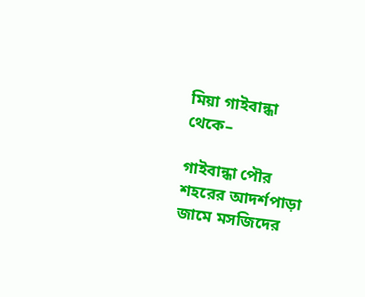মিয়া গাইবান্ধা থেকে–

গাইবান্ধা পৌর শহরের আদর্শপাড়া জামে মসজিদের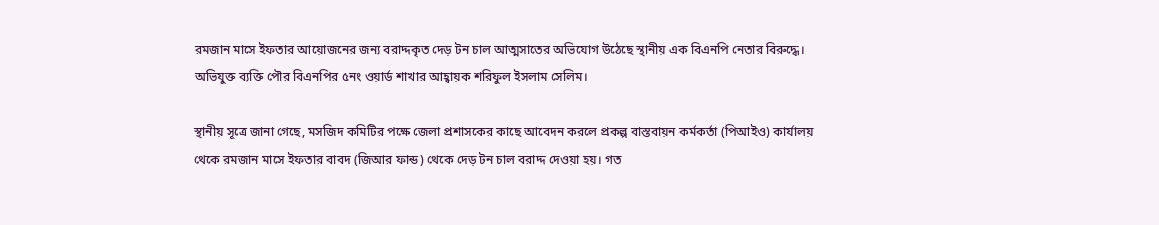রমজান মাসে ইফতার আয়োজনের জন্য বরাদ্দকৃত দেড় টন চাল আত্মসাতের অভিযোগ উঠেছে স্থানীয় এক বিএনপি নেতার বিরুদ্ধে। অভিযুক্ত ব্যক্তি পৌর বিএনপির ৫নং ওয়ার্ড শাখার আহ্বায়ক শরিফুল ইসলাম সেলিম।

স্থানীয় সূত্রে জানা গেছে, মসজিদ কমিটির পক্ষে জেলা প্রশাসকের কাছে আবেদন করলে প্রকল্প বাস্তবায়ন কর্মকর্তা (পিআইও) কার্যালয় থেকে রমজান মাসে ইফতার বাবদ (জিআর ফান্ড) থেকে দেড় টন চাল বরাদ্দ দেওয়া হয়। গত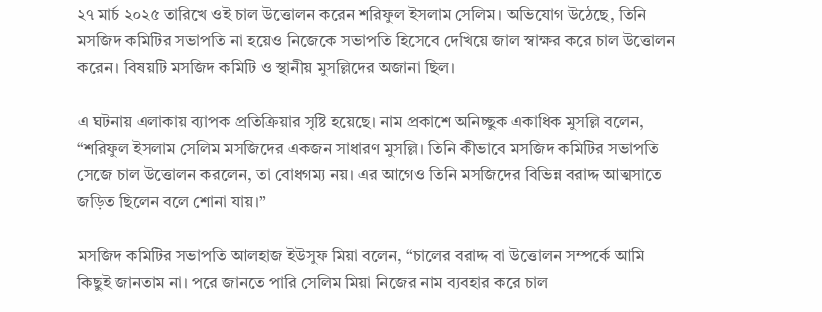২৭ মার্চ ২০২৫ তারিখে ওই চাল উত্তোলন করেন শরিফুল ইসলাম সেলিম। অভিযোগ উঠেছে, তিনি মসজিদ কমিটির সভাপতি না হয়েও নিজেকে সভাপতি হিসেবে দেখিয়ে জাল স্বাক্ষর করে চাল উত্তোলন করেন। বিষয়টি মসজিদ কমিটি ও স্থানীয় মুসল্লিদের অজানা ছিল।

এ ঘটনায় এলাকায় ব্যাপক প্রতিক্রিয়ার সৃষ্টি হয়েছে। নাম প্রকাশে অনিচ্ছুক একাধিক মুসল্লি বলেন, “শরিফুল ইসলাম সেলিম মসজিদের একজন সাধারণ মুসল্লি। তিনি কীভাবে মসজিদ কমিটির সভাপতি সেজে চাল উত্তোলন করলেন, তা বোধগম্য নয়। এর আগেও তিনি মসজিদের বিভিন্ন বরাদ্দ আত্মসাতে জড়িত ছিলেন বলে শোনা যায়।”

মসজিদ কমিটির সভাপতি আলহাজ ইউসুফ মিয়া বলেন, “চালের বরাদ্দ বা উত্তোলন সম্পর্কে আমি কিছুই জানতাম না। পরে জানতে পারি সেলিম মিয়া নিজের নাম ব্যবহার করে চাল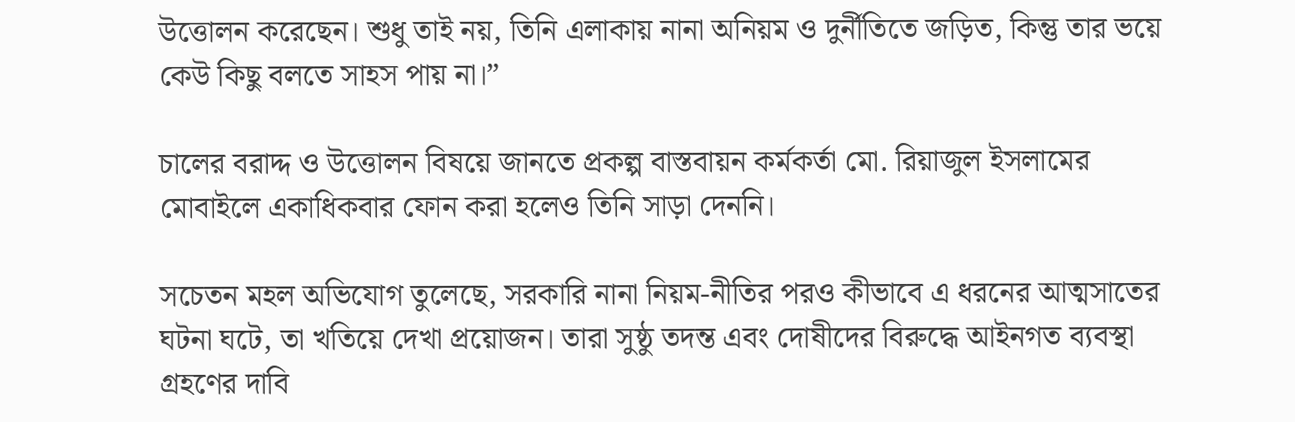উত্তোলন করেছেন। শুধু তাই নয়, তিনি এলাকায় নানা অনিয়ম ও দুর্নীতিতে জড়িত, কিন্তু তার ভয়ে কেউ কিছু বলতে সাহস পায় না।”

চালের বরাদ্দ ও উত্তোলন বিষয়ে জানতে প্রকল্প বাস্তবায়ন কর্মকর্তা মো. রিয়াজুল ইসলামের মোবাইলে একাধিকবার ফোন করা হলেও তিনি সাড়া দেননি।

সচেতন মহল অভিযোগ তুলেছে, সরকারি নানা নিয়ম-নীতির পরও কীভাবে এ ধরনের আত্মসাতের ঘটনা ঘটে, তা খতিয়ে দেখা প্রয়োজন। তারা সুষ্ঠু তদন্ত এবং দোষীদের বিরুদ্ধে আইনগত ব্যবস্থা গ্রহণের দাবি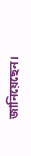জানিয়েছেন।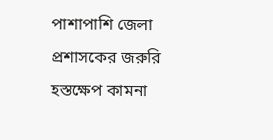পাশাপাশি জেলা প্রশাসকের জরুরি হস্তক্ষেপ কামনা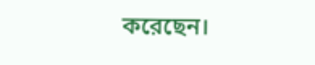করেছেন।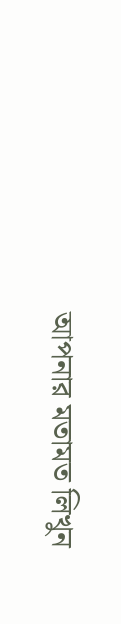আপনার মতামত লিখুন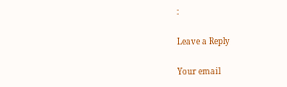:

Leave a Reply

Your email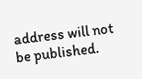address will not be published.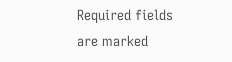Required fields are marked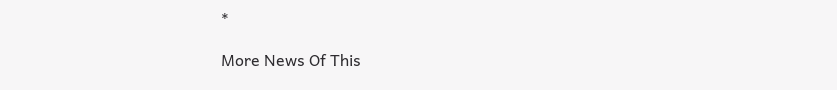*

More News Of This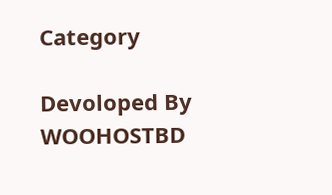Category

Devoloped By WOOHOSTBD